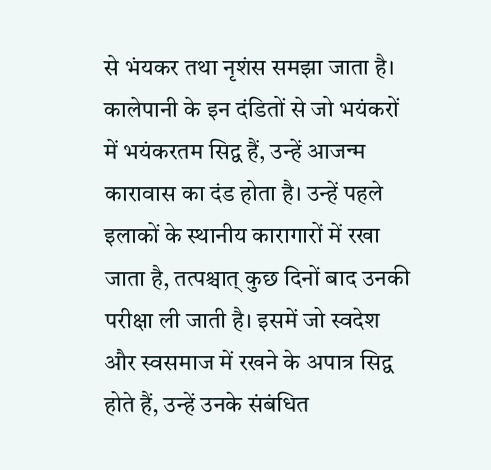से भंयकर तथा नृशंस समझा जाता है। कालेपानी के इन दंडितों से जो भयंकरों में भयंकरतम सिद्व हैं, उन्हें आजन्म कारावास का दंड होता है। उन्हें पहले इलाकों के स्थानीय कारागारों में रखा जाता है, तत्पश्चात् कुछ दिनों बाद उनकी परीक्षा ली जाती है। इसमें जो स्वदेश और स्वसमाज में रखने के अपात्र सिद्व होते हैं, उन्हें उनके संबंधित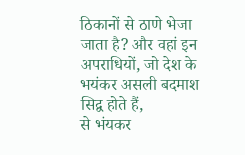ठिकानों से ठाणे भेजा जाता है? और वहां इन अपराधियों, जो देश के भयंकर असली बदमाश सिद्व होते हैं,
से भंयकर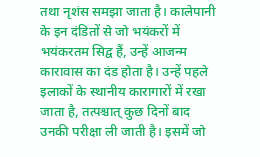तथा नृशंस समझा जाता है। कालेपानी के इन दंडितों से जो भयंकरों में भयंकरतम सिद्व हैं, उन्हें आजन्म कारावास का दंड होता है। उन्हें पहले इलाकों के स्थानीय कारागारों में रखा जाता है, तत्पश्चात् कुछ दिनों बाद उनकी परीक्षा ली जाती है। इसमें जो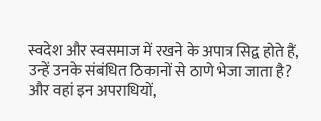स्वदेश और स्वसमाज में रखने के अपात्र सिद्व होते हैं, उन्हें उनके संबंधित ठिकानों से ठाणे भेजा जाता है? और वहां इन अपराधियों,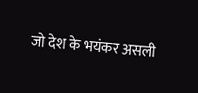जो देश के भयंकर असली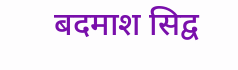बदमाश सिद्व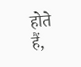होते हैं,